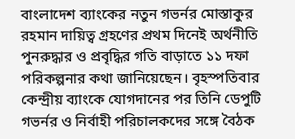বাংলাদেশ ব্যাংকের নতুন গভর্নর মোস্তাকুর রহমান দায়িত্ব গ্রহণের প্রথম দিনেই অর্থনীতি পুনরুদ্ধার ও প্রবৃদ্ধির গতি বাড়াতে ১১ দফা পরিকল্পনার কথা জানিয়েছেন। বৃহস্পতিবার কেন্দ্রীয় ব্যাংকে যোগদানের পর তিনি ডেপুটি গভর্নর ও নির্বাহী পরিচালকদের সঙ্গে বৈঠক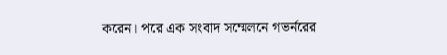করেন। পরে এক সংবাদ সম্মেলনে গভর্নরের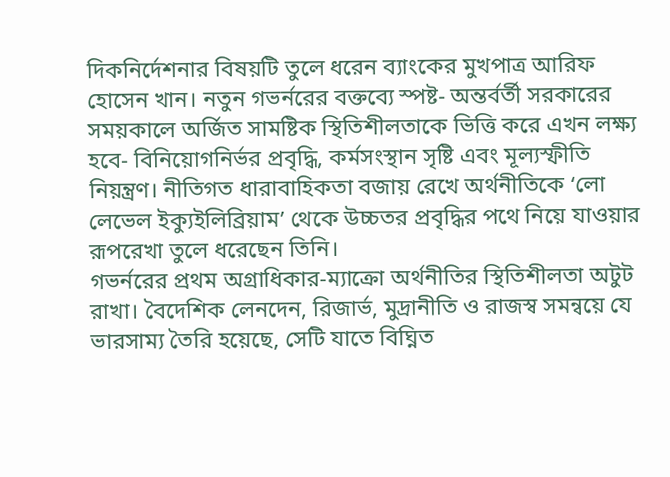দিকনির্দেশনার বিষয়টি তুলে ধরেন ব্যাংকের মুখপাত্র আরিফ হোসেন খান। নতুন গভর্নরের বক্তব্যে স্পষ্ট- অন্তর্বর্তী সরকারের সময়কালে অর্জিত সামষ্টিক স্থিতিশীলতাকে ভিত্তি করে এখন লক্ষ্য হবে- বিনিয়োগনির্ভর প্রবৃদ্ধি, কর্মসংস্থান সৃষ্টি এবং মূল্যস্ফীতি নিয়ন্ত্রণ। নীতিগত ধারাবাহিকতা বজায় রেখে অর্থনীতিকে ‘লো লেভেল ইক্যুইলিব্রিয়াম’ থেকে উচ্চতর প্রবৃদ্ধির পথে নিয়ে যাওয়ার রূপরেখা তুলে ধরেছেন তিনি।
গভর্নরের প্রথম অগ্রাধিকার-ম্যাক্রো অর্থনীতির স্থিতিশীলতা অটুট রাখা। বৈদেশিক লেনদেন, রিজার্ভ, মুদ্রানীতি ও রাজস্ব সমন্বয়ে যে ভারসাম্য তৈরি হয়েছে, সেটি যাতে বিঘ্নিত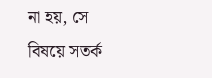না হয়, সে বিষয়ে সতর্ক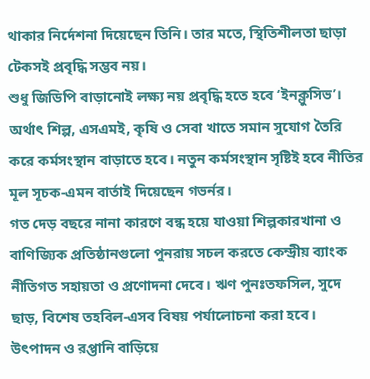থাকার নির্দেশনা দিয়েছেন তিনি। তার মতে, স্থিতিশীলতা ছাড়া টেকসই প্রবৃদ্ধি সম্ভব নয়।
শুধু জিডিপি বাড়ানোই লক্ষ্য নয় প্রবৃদ্ধি হতে হবে ‘ইনক্লুসিভ’। অর্থাৎ শিল্প, এসএমই, কৃষি ও সেবা খাতে সমান সুযোগ তৈরি করে কর্মসংস্থান বাড়াতে হবে। নতুন কর্মসংস্থান সৃষ্টিই হবে নীতির মূল সূচক-এমন বার্তাই দিয়েছেন গভর্নর।
গত দেড় বছরে নানা কারণে বন্ধ হয়ে যাওয়া শিল্পকারখানা ও বাণিজ্যিক প্রতিষ্ঠানগুলো পুনরায় সচল করতে কেন্দ্রীয় ব্যাংক নীতিগত সহায়তা ও প্রণোদনা দেবে। ঋণ পুনঃতফসিল, সুদে ছাড়, বিশেষ তহবিল-এসব বিষয় পর্যালোচনা করা হবে। উৎপাদন ও রপ্তানি বাড়িয়ে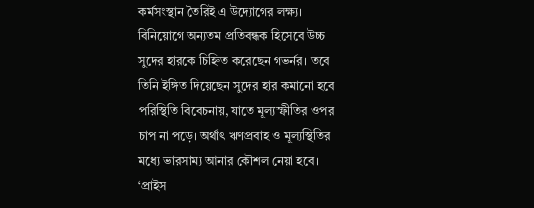কর্মসংস্থান তৈরিই এ উদ্যোগের লক্ষ্য।
বিনিয়োগে অন্যতম প্রতিবন্ধক হিসেবে উচ্চ সুদের হারকে চিহ্নিত করেছেন গভর্নর। তবে তিনি ইঙ্গিত দিয়েছেন সুদের হার কমানো হবে পরিস্থিতি বিবেচনায়, যাতে মূল্যস্ফীতির ওপর চাপ না পড়ে। অর্থাৎ ঋণপ্রবাহ ও মূল্যস্থিতির মধ্যে ভারসাম্য আনার কৌশল নেয়া হবে।
‘প্রাইস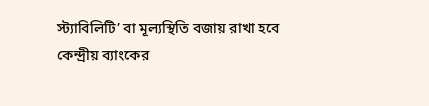স্ট্যাবিলিটি’ বা মূল্যস্থিতি বজায় রাখা হবে কেন্দ্রীয় ব্যাংকের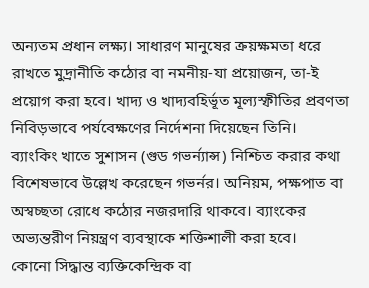অন্যতম প্রধান লক্ষ্য। সাধারণ মানুষের ক্রয়ক্ষমতা ধরে রাখতে মুদ্রানীতি কঠোর বা নমনীয়-যা প্রয়োজন, তা-ই প্রয়োগ করা হবে। খাদ্য ও খাদ্যবহির্ভূত মূল্যস্ফীতির প্রবণতা নিবিড়ভাবে পর্যবেক্ষণের নির্দেশনা দিয়েছেন তিনি।
ব্যাংকিং খাতে সুশাসন (গুড গভর্ন্যান্স) নিশ্চিত করার কথা বিশেষভাবে উল্লেখ করেছেন গভর্নর। অনিয়ম, পক্ষপাত বা অস্বচ্ছতা রোধে কঠোর নজরদারি থাকবে। ব্যাংকের অভ্যন্তরীণ নিয়ন্ত্রণ ব্যবস্থাকে শক্তিশালী করা হবে।
কোনো সিদ্ধান্ত ব্যক্তিকেন্দ্রিক বা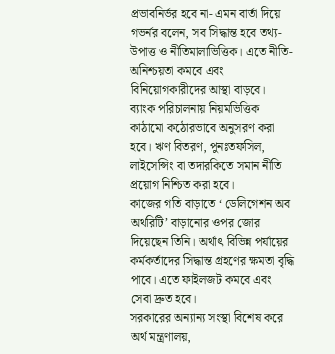প্রভাবনির্ভর হবে না- এমন বার্তা দিয়ে গভর্নর বলেন, সব সিদ্ধান্ত হবে তথ্য-উপাত্ত ও নীতিমালাভিত্তিক। এতে নীতি-অনিশ্চয়তা কমবে এবং বিনিয়োগকারীদের আস্থা বাড়বে।
ব্যাংক পরিচালনায় নিয়মভিত্তিক কাঠামো কঠোরভাবে অনুসরণ করা হবে। ঋণ বিতরণ, পুনঃতফসিল, লাইসেন্সিং বা তদারকিতে সমান নীতি প্রয়োগ নিশ্চিত করা হবে।
কাজের গতি বাড়াতে ‘ ডেলিগেশন অব অথরিটি’ বাড়ানোর ওপর জোর দিয়েছেন তিনি। অর্থাৎ বিভিন্ন পর্যায়ের কর্মকর্তাদের সিদ্ধান্ত গ্রহণের ক্ষমতা বৃদ্ধি পাবে। এতে ফাইলজট কমবে এবং সেবা দ্রুত হবে।
সরকারের অন্যান্য সংস্থা বিশেষ করে অর্থ মন্ত্রণালয়,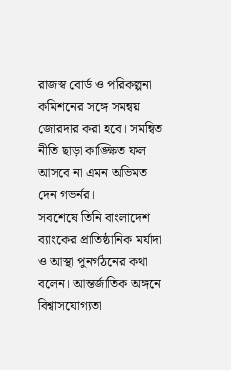রাজস্ব বোর্ড ও পরিকল্পনা কমিশনের সঙ্গে সমন্বয় জোরদার করা হবে। সমন্বিত নীতি ছাড়া কাঙ্ক্ষিত ফল আসবে না এমন অভিমত দেন গভর্নর।
সবশেষে তিনি বাংলাদেশ ব্যাংকের প্রাতিষ্ঠানিক মর্যাদা ও আস্থা পুনর্গঠনের কথা বলেন। আন্তর্জাতিক অঙ্গনে বিশ্বাসযোগ্যতা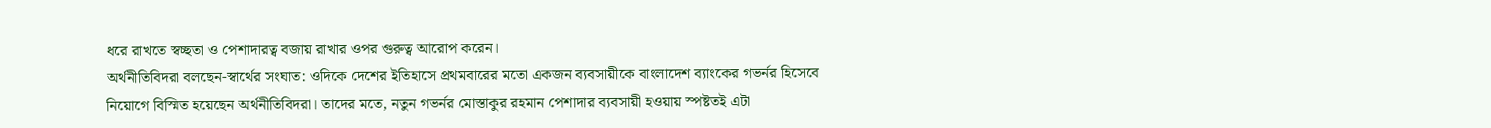ধরে রাখতে স্বচ্ছতা ও পেশাদারত্ব বজায় রাখার ওপর গুরুত্ব আরোপ করেন।
অর্থনীতিবিদরা বলছেন-স্বার্থের সংঘাত: ওদিকে দেশের ইতিহাসে প্রথমবারের মতো একজন ব্যবসায়ীকে বাংলাদেশ ব্যাংকের গভর্নর হিসেবে নিয়োগে বিস্মিত হয়েছেন অর্থনীতিবিদরা। তাদের মতে, নতুন গভর্নর মোস্তাকুর রহমান পেশাদার ব্যবসায়ী হওয়ায় স্পষ্টতই এটা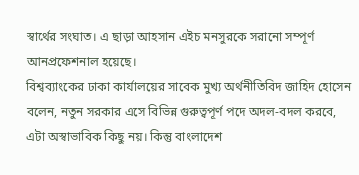স্বার্থের সংঘাত। এ ছাড়া আহসান এইচ মনসুরকে সরানো সম্পূর্ণ আনপ্রফেশনাল হয়েছে।
বিশ্বব্যাংকের ঢাকা কার্যালয়ের সাবেক মুখ্য অর্থনীতিবিদ জাহিদ হোসেন বলেন, নতুন সরকার এসে বিভিন্ন গুরুত্বপূর্ণ পদে অদল-বদল করবে, এটা অস্বাভাবিক কিছু নয়। কিন্তু বাংলাদেশ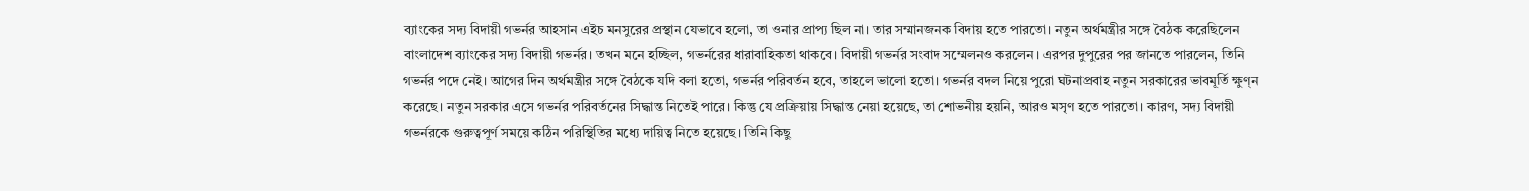ব্যাংকের সদ্য বিদায়ী গভর্নর আহসান এইচ মনসুরের প্রস্থান যেভাবে হলো, তা ওনার প্রাপ্য ছিল না। তার সম্মানজনক বিদায় হতে পারতো। নতুন অর্থমন্ত্রীর সঙ্গে বৈঠক করেছিলেন বাংলাদেশ ব্যাংকের সদ্য বিদায়ী গভর্নর। তখন মনে হচ্ছিল, গভর্নরের ধারাবাহিকতা থাকবে। বিদায়ী গভর্নর সংবাদ সম্মেলনও করলেন। এরপর দুপুরের পর জানতে পারলেন, তিনি গভর্নর পদে নেই। আগের দিন অর্থমন্ত্রীর সঙ্গে বৈঠকে যদি বলা হতো, গভর্নর পরিবর্তন হবে, তাহলে ভালো হতো। গভর্নর বদল নিয়ে পুরো ঘটনাপ্রবাহ নতুন সরকারের ভাবমূর্তি ক্ষুণ্ন করেছে। নতুন সরকার এসে গভর্নর পরিবর্তনের সিদ্ধান্ত নিতেই পারে। কিন্তু যে প্রক্রিয়ায় সিদ্ধান্ত নেয়া হয়েছে, তা শোভনীয় হয়নি, আরও মসৃণ হতে পারতো। কারণ, সদ্য বিদায়ী গভর্নরকে গুরুত্বপূর্ণ সময়ে কঠিন পরিস্থিতির মধ্যে দায়িত্ব নিতে হয়েছে। তিনি কিছু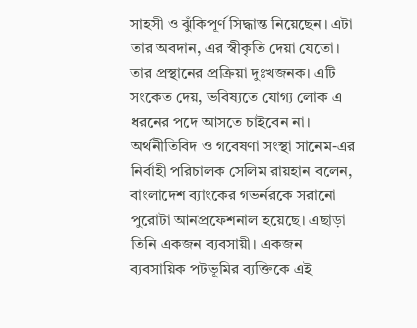সাহসী ও ঝুঁকিপূর্ণ সিদ্ধান্ত নিয়েছেন। এটা তার অবদান, এর স্বীকৃতি দেয়া যেতো। তার প্রস্থানের প্রক্রিয়া দুঃখজনক। এটি সংকেত দেয়, ভবিষ্যতে যোগ্য লোক এ ধরনের পদে আসতে চাইবেন না।
অর্থনীতিবিদ ও গবেষণা সংস্থা সানেম-এর নির্বাহী পরিচালক সেলিম রায়হান বলেন, বাংলাদেশ ব্যাংকের গভর্নরকে সরানো পুরোটা আনপ্রফেশনাল হয়েছে। এছাড়া তিনি একজন ব্যবসায়ী। একজন ব্যবসায়িক পটভূমির ব্যক্তিকে এই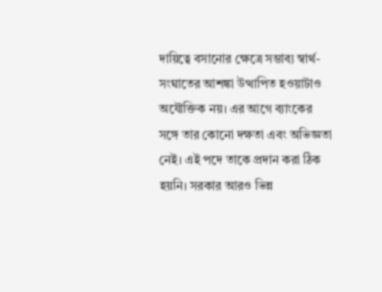দায়িত্বে বসানোর ক্ষেত্রে সম্ভাব্য স্বার্থ-সংঘাতের আশঙ্কা উত্থাপিত হওয়াটাও অযৌক্তিক নয়। এর আগে ব্যাংকের সঙ্গে তার কোনো দক্ষতা এবং অভিজ্ঞতা নেই। এই পদে তাকে প্রদান করা ঠিক হয়নি। সরকার আরও ভিন্ন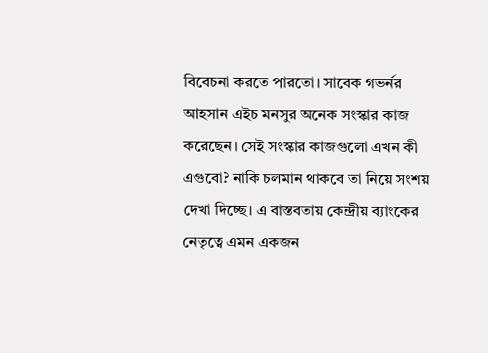বিবেচনা করতে পারতো। সাবেক গভর্নর আহসান এইচ মনসুর অনেক সংস্কার কাজ করেছেন। সেই সংস্কার কাজগুলো এখন কী এগুবো? নাকি চলমান থাকবে তা নিয়ে সংশয় দেখা দিচ্ছে। এ বাস্তবতায় কেন্দ্রীয় ব্যাংকের নেতৃত্বে এমন একজন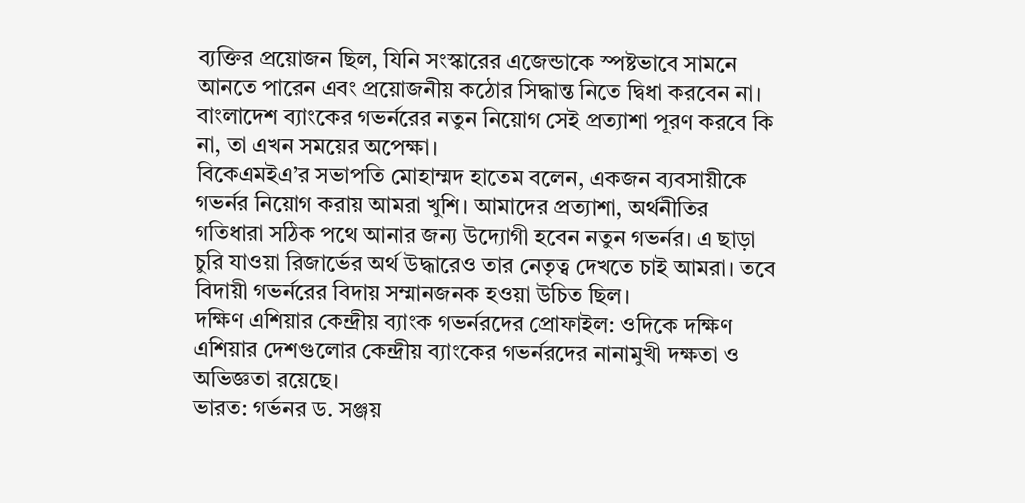ব্যক্তির প্রয়োজন ছিল, যিনি সংস্কারের এজেন্ডাকে স্পষ্টভাবে সামনে আনতে পারেন এবং প্রয়োজনীয় কঠোর সিদ্ধান্ত নিতে দ্বিধা করবেন না। বাংলাদেশ ব্যাংকের গভর্নরের নতুন নিয়োগ সেই প্রত্যাশা পূরণ করবে কি না, তা এখন সময়ের অপেক্ষা।
বিকেএমইএ’র সভাপতি মোহাম্মদ হাতেম বলেন, একজন ব্যবসায়ীকে গভর্নর নিয়োগ করায় আমরা খুশি। আমাদের প্রত্যাশা, অর্থনীতির গতিধারা সঠিক পথে আনার জন্য উদ্যোগী হবেন নতুন গভর্নর। এ ছাড়া চুরি যাওয়া রিজার্ভের অর্থ উদ্ধারেও তার নেতৃত্ব দেখতে চাই আমরা। তবে বিদায়ী গভর্নরের বিদায় সম্মানজনক হওয়া উচিত ছিল।
দক্ষিণ এশিয়ার কেন্দ্রীয় ব্যাংক গভর্নরদের প্রোফাইল: ওদিকে দক্ষিণ এশিয়ার দেশগুলোর কেন্দ্রীয় ব্যাংকের গভর্নরদের নানামুখী দক্ষতা ও অভিজ্ঞতা রয়েছে।
ভারত: গর্ভনর ড. সঞ্জয়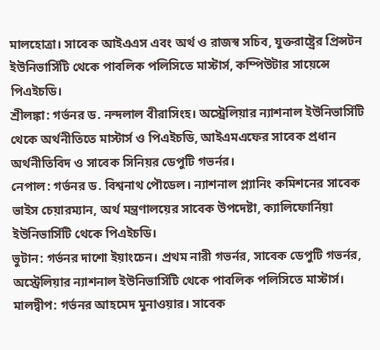মালহোত্রা। সাবেক আইএএস এবং অর্থ ও রাজস্ব সচিব, যুক্তরাষ্ট্রের প্রিন্সটন ইউনিভার্সিটি থেকে পাবলিক পলিসিতে মাস্টার্স, কম্পিউটার সায়েন্সে পিএইচডি।
শ্রীলঙ্কা: গর্ভনর ড. নন্দলাল বীরাসিংহ। অস্ট্রেলিয়ার ন্যাশনাল ইউনিভার্সিটি থেকে অর্থনীতিতে মাস্টার্স ও পিএইচডি, আইএমএফের সাবেক প্রধান অর্থনীতিবিদ ও সাবেক সিনিয়র ডেপুটি গভর্নর।
নেপাল: গর্ভনর ড. বিশ্বনাথ পৌডেল। ন্যাশনাল প্ল্যানিং কমিশনের সাবেক ভাইস চেয়ারম্যান, অর্থ মন্ত্রণালয়ের সাবেক উপদেষ্টা, ক্যালিফোর্নিয়া ইউনিভার্সিটি থেকে পিএইচডি।
ভুটান: গর্ভনর দাশো ইয়াংচেন। প্রথম নারী গভর্নর, সাবেক ডেপুটি গভর্নর, অস্ট্রেলিয়ার ন্যাশনাল ইউনিভার্সিটি থেকে পাবলিক পলিসিতে মাস্টার্স।
মালদ্বীপ: গর্ভনর আহমেদ মুনাওয়ার। সাবেক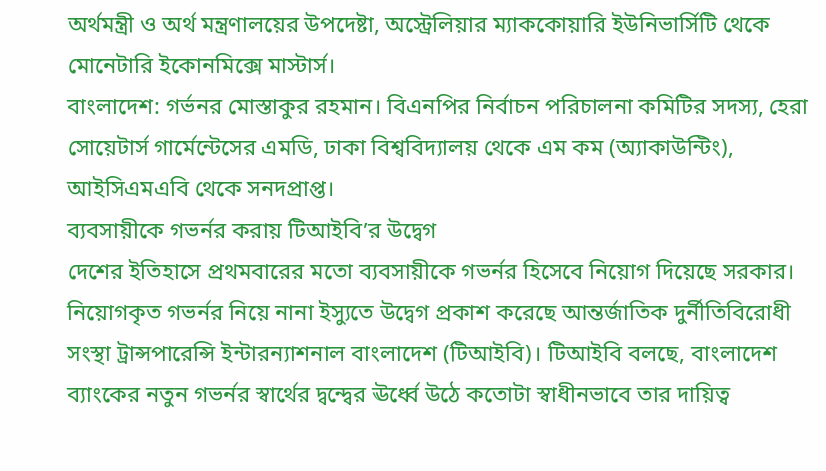অর্থমন্ত্রী ও অর্থ মন্ত্রণালয়ের উপদেষ্টা, অস্ট্রেলিয়ার ম্যাককোয়ারি ইউনিভার্সিটি থেকে মোনেটারি ইকোনমিক্সে মাস্টার্স।
বাংলাদেশ: গর্ভনর মোস্তাকুর রহমান। বিএনপির নির্বাচন পরিচালনা কমিটির সদস্য, হেরা সোয়েটার্স গার্মেন্টেসের এমডি, ঢাকা বিশ্ববিদ্যালয় থেকে এম কম (অ্যাকাউন্টিং), আইসিএমএবি থেকে সনদপ্রাপ্ত।
ব্যবসায়ীকে গভর্নর করায় টিআইবি’র উদ্বেগ
দেশের ইতিহাসে প্রথমবারের মতো ব্যবসায়ীকে গভর্নর হিসেবে নিয়োগ দিয়েছে সরকার। নিয়োগকৃত গভর্নর নিয়ে নানা ইস্যুতে উদ্বেগ প্রকাশ করেছে আন্তর্জাতিক দুর্নীতিবিরোধী সংস্থা ট্রান্সপারেন্সি ইন্টারন্যাশনাল বাংলাদেশ (টিআইবি)। টিআইবি বলছে, বাংলাদেশ ব্যাংকের নতুন গভর্নর স্বার্থের দ্বন্দ্বের ঊর্ধ্বে উঠে কতোটা স্বাধীনভাবে তার দায়িত্ব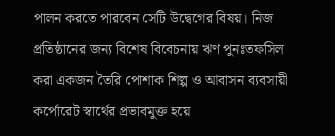পালন করতে পারবেন সেটি উদ্বেগের বিষয়। নিজ প্রতিষ্ঠানের জন্য বিশেষ বিবেচনায় ঋণ পুনঃতফসিল করা একজন তৈরি পোশাক শিল্প ও আবাসন ব্যবসায়ী কর্পোরেট স্বার্থের প্রভাবমুক্ত হয়ে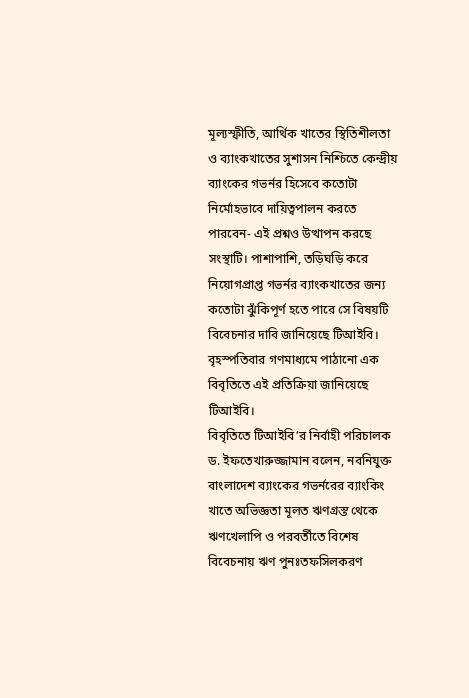মূল্যস্ফীতি, আর্থিক খাতের স্থিতিশীলতা ও ব্যাংকখাতের সুশাসন নিশ্চিতে কেন্দ্রীয় ব্যাংকের গভর্নর হিসেবে কতোটা নির্মোহভাবে দায়িত্বপালন করতে পারবেন- এই প্রশ্নও উত্থাপন করছে সংস্থাটি। পাশাপাশি, তড়িঘড়ি করে নিয়োগপ্রাপ্ত গভর্নর ব্যাংকখাতের জন্য কতোটা ঝুঁকিপূর্ণ হতে পারে সে বিষয়টি বিবেচনার দাবি জানিয়েছে টিআইবি। বৃহস্পতিবার গণমাধ্যমে পাঠানো এক বিবৃতিতে এই প্রতিক্রিয়া জানিয়েছে টিআইবি।
বিবৃতিতে টিআইবি’র নির্বাহী পরিচালক ড. ইফতেখারুজ্জামান বলেন, নবনিযুক্ত বাংলাদেশ ব্যাংকের গভর্নরের ব্যাংকিং খাতে অভিজ্ঞতা মূলত ঋণগ্রস্ত থেকে ঋণখেলাপি ও পরবর্তীতে বিশেষ বিবেচনায় ঋণ পুনঃতফসিলকরণ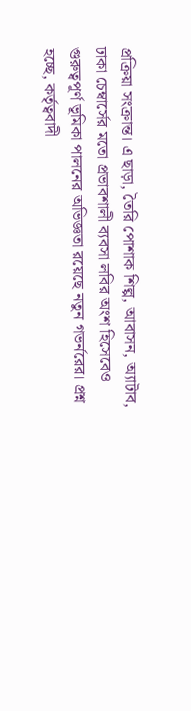প্রক্রিয়া সংক্রান্ত। এ ছাড়া, তৈরি পোশাক শিল্প, আবাসন, অ্যাটাব, ঢাকা চেম্বার্সের মতো প্রভাবশালী ব্যবসা লবির অংশ হিসেবেও গুরুত্বপূর্ণ ভূমিকা পালনের অভিজ্ঞতা রয়েছে নতুন গভর্নরের। প্রশ্ন হচ্ছে, কর্তৃত্ববাদী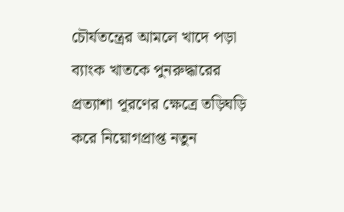চৌর্যতন্ত্রের আমলে খাদে পড়া ব্যাংক খাতকে পুনরুদ্ধারের প্রত্যাশা পূরণের ক্ষেত্রে তড়িঘড়ি করে নিয়োগপ্রাপ্ত নতুন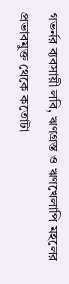গভর্নর ব্যবসায়ী লবি, ঋণগ্রস্ত ও ঋণখেলাপি মহলের প্রভাবমুক্ত থেকে কতোটা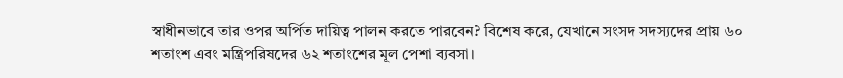স্বাধীনভাবে তার ওপর অর্পিত দায়িত্ব পালন করতে পারবেন? বিশেষ করে, যেখানে সংসদ সদস্যদের প্রায় ৬০ শতাংশ এবং মন্ত্রিপরিষদের ৬২ শতাংশের মূল পেশা ব্যবসা।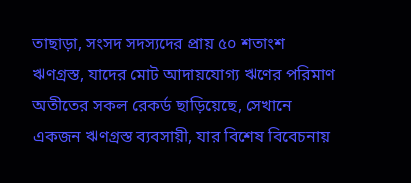তাছাড়া, সংসদ সদস্যদের প্রায় ৫০ শতাংশ ঋণগ্রস্ত, যাদের মোট আদায়যোগ্য ঋণের পরিমাণ অতীতের সকল রেকর্ড ছাড়িয়েছে, সেখানে একজন ঋণগ্রস্ত ব্যবসায়ী, যার বিশেষ বিবেচনায়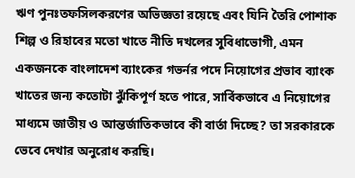ঋণ পুনঃতফসিলকরণের অভিজ্ঞতা রয়েছে এবং যিনি তৈরি পোশাক শিল্প ও রিহাবের মতো খাতে নীতি দখলের সুবিধাভোগী, এমন একজনকে বাংলাদেশ ব্যাংকের গভর্নর পদে নিয়োগের প্রভাব ব্যাংক খাতের জন্য কতোটা ঝুঁকিপূর্ণ হতে পারে, সার্বিকভাবে এ নিয়োগের মাধ্যমে জাতীয় ও আন্তর্জাতিকভাবে কী বার্তা দিচ্ছে? তা সরকারকে ভেবে দেখার অনুরোধ করছি।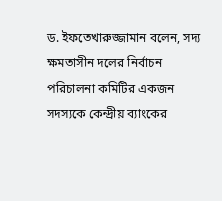ড. ইফতেখারুজ্জামান বলেন, সদ্য ক্ষমতাসীন দলের নির্বাচন পরিচালনা কমিটির একজন সদস্যকে কেন্দ্রীয় ব্যাংকের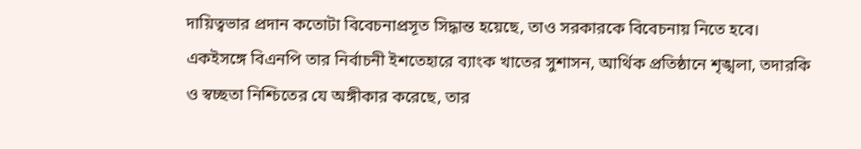দায়িত্বভার প্রদান কতোটা বিবেচনাপ্রসূত সিদ্ধান্ত হয়েছে, তাও সরকারকে বিবেচনায় নিতে হবে। একইসঙ্গে বিএনপি তার নির্বাচনী ইশতেহারে ব্যাংক খাতের সুশাসন, আর্থিক প্রতিষ্ঠানে শৃঙ্খলা, তদারকি ও স্বচ্ছতা নিশ্চিতের যে অঙ্গীকার করেছে, তার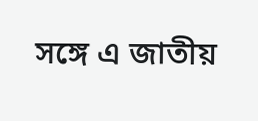সঙ্গে এ জাতীয়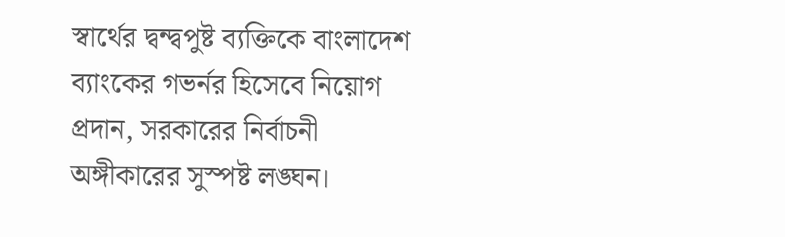স্বার্থের দ্বন্দ্বপুষ্ট ব্যক্তিকে বাংলাদেশ ব্যাংকের গভর্নর হিসেবে নিয়োগ প্রদান, সরকারের নির্বাচনী অঙ্গীকারের সুস্পষ্ট লঙ্ঘন।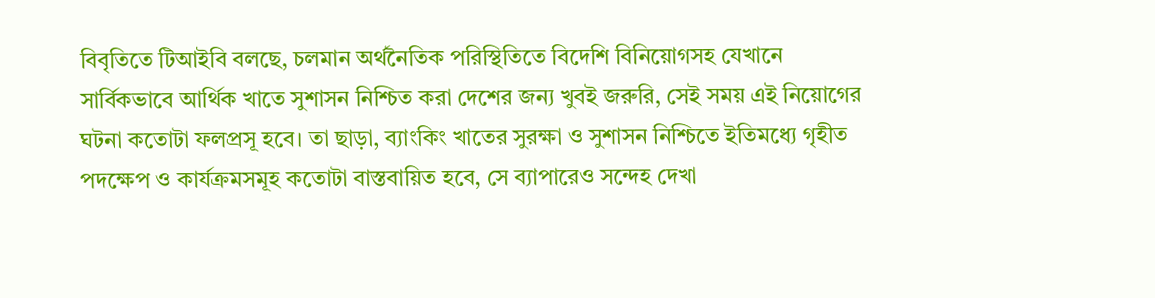বিবৃতিতে টিআইবি বলছে, চলমান অর্থনৈতিক পরিস্থিতিতে বিদেশি বিনিয়োগসহ যেখানে সার্বিকভাবে আর্থিক খাতে সুশাসন নিশ্চিত করা দেশের জন্য খুবই জরুরি, সেই সময় এই নিয়োগের ঘটনা কতোটা ফলপ্রসূ হবে। তা ছাড়া, ব্যাংকিং খাতের সুরক্ষা ও সুশাসন নিশ্চিতে ইতিমধ্যে গৃহীত পদক্ষেপ ও কার্যক্রমসমূহ কতোটা বাস্তবায়িত হবে, সে ব্যাপারেও সন্দেহ দেখা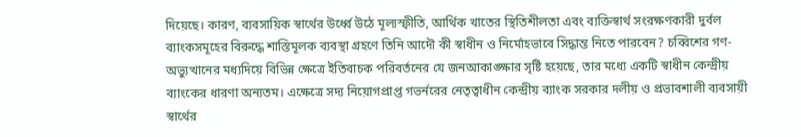দিয়েছে। কারণ, ব্যবসায়িক স্বার্থের উর্ধ্বে উঠে মূল্যস্ফীতি, আর্থিক খাতের স্থিতিশীলতা এবং ব্যক্তিস্বার্থ সংরক্ষণকারী দুর্বল ব্যাংকসমূহের বিরুদ্ধে শাস্তিমূলক ব্যবস্থা গ্রহণে তিনি আদৌ কী স্বাধীন ও নির্মোহভাবে সিদ্ধান্ত নিতে পারবেন? চব্বিশের গণ-অভ্যুত্থানের মধ্যদিয়ে বিভিন্ন ক্ষেত্রে ইতিবাচক পরিবর্তনের যে জনআকাঙ্ক্ষার সৃষ্টি হয়েছে, তার মধ্যে একটি স্বাধীন কেন্দ্রীয় ব্যাংকের ধারণা অন্যতম। এক্ষেত্রে সদ্য নিয়োগপ্রাপ্ত গভর্নরের নেতৃত্বাধীন কেন্দ্রীয় ব্যাংক সরকার দলীয় ও প্রভাবশালী ব্যবসায়ী স্বার্থের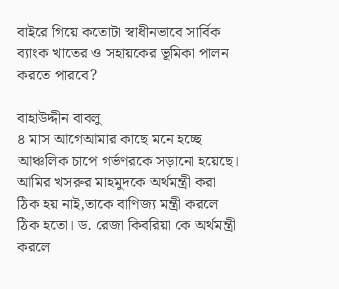বাইরে গিয়ে কতোটা স্বাধীনভাবে সার্বিক ব্যাংক খাতের ও সহায়কের ভূমিকা পালন করতে পারবে?

বাহাউদ্দীন বাবলু
৪ মাস আগেআমার কাছে মনে হচ্ছে আঞ্চলিক চাপে গর্ভণরকে সড়ানো হয়েছে। আমির খসরুর মাহমুদকে অর্থমন্ত্রী করা ঠিক হয় নাই,তাকে বাণিজ্য মন্ত্রী করলে ঠিক হতো। ড. রেজা কিবরিয়া কে অর্থমন্ত্রী করলে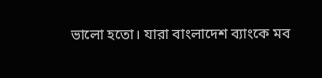ভালো হতো। যারা বাংলাদেশ ব্যাংকে মব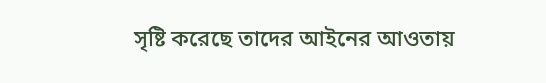সৃষ্টি করেছে তাদের আইনের আওতায়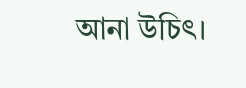আনা উচিৎ।